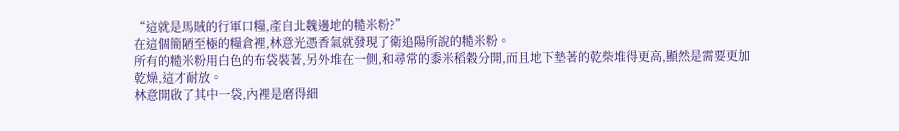“這就是馬賊的行軍口糧,產自北魏邊地的糙米粉?”
在這個簡陋至極的糧倉裡,林意光憑香氣就發現了衛追陽所說的糙米粉。
所有的糙米粉用白色的布袋裝著,另外堆在一側,和尋常的黍米稻穀分開,而且地下墊著的乾柴堆得更高,顯然是需要更加乾燥,這才耐放。
林意開啟了其中一袋,內裡是磨得細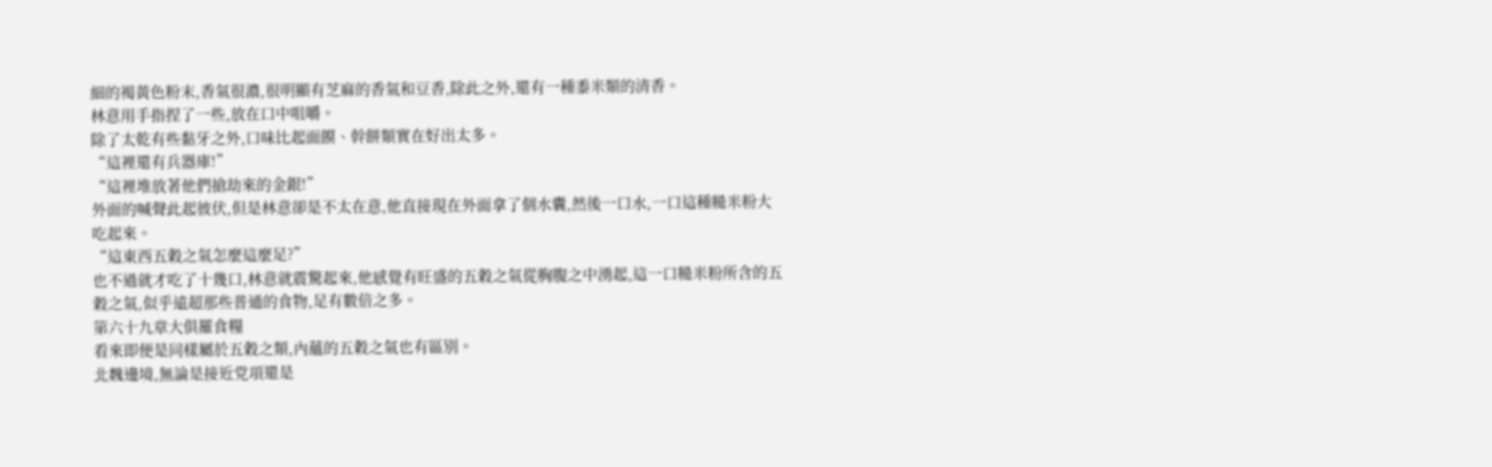細的褐黃色粉末,香氣很濃,很明顯有芝麻的香氣和豆香,除此之外,還有一種黍米類的清香。
林意用手指捏了一些,放在口中咀嚼。
除了太乾有些黏牙之外,口味比起面饃、幹餅類實在好出太多。
“這裡還有兵器庫!”
“這裡堆放著他們搶劫來的金銀!”
外面的喊聲此起彼伏,但是林意卻是不太在意,他直接現在外面拿了個水囊,然後一口水,一口這種糙米粉大吃起來。
“這東西五穀之氣怎麼這麼足?”
也不過就才吃了十幾口,林意就震驚起來,他感覺有旺盛的五穀之氣從胸腹之中湧起,這一口糙米粉所含的五穀之氣,似乎遠超那些普通的食物,足有數倍之多。
第六十九章大俱羅食糧
看來即便是同樣屬於五穀之類,內蘊的五穀之氣也有區別。
北魏邊境,無論是接近党項還是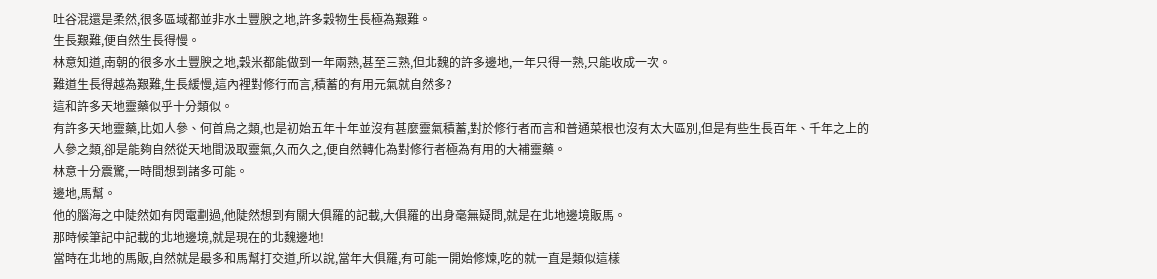吐谷混還是柔然,很多區域都並非水土豐腴之地,許多穀物生長極為艱難。
生長艱難,便自然生長得慢。
林意知道,南朝的很多水土豐腴之地,穀米都能做到一年兩熟,甚至三熟,但北魏的許多邊地,一年只得一熟,只能收成一次。
難道生長得越為艱難,生長緩慢,這內裡對修行而言,積蓄的有用元氣就自然多?
這和許多天地靈藥似乎十分類似。
有許多天地靈藥,比如人參、何首烏之類,也是初始五年十年並沒有甚麼靈氣積蓄,對於修行者而言和普通菜根也沒有太大區別,但是有些生長百年、千年之上的人參之類,卻是能夠自然從天地間汲取靈氣,久而久之,便自然轉化為對修行者極為有用的大補靈藥。
林意十分震驚,一時間想到諸多可能。
邊地,馬幫。
他的腦海之中陡然如有閃電劃過,他陡然想到有關大俱羅的記載,大俱羅的出身毫無疑問,就是在北地邊境販馬。
那時候筆記中記載的北地邊境,就是現在的北魏邊地!
當時在北地的馬販,自然就是最多和馬幫打交道,所以說,當年大俱羅,有可能一開始修煉,吃的就一直是類似這樣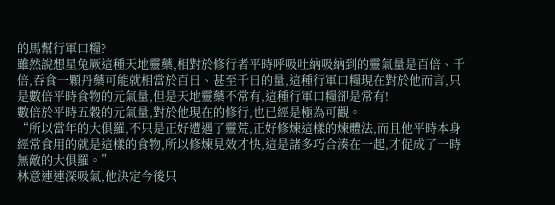的馬幫行軍口糧?
雖然說想星兔厥這種天地靈藥,相對於修行者平時呼吸吐納吸納到的靈氣量是百倍、千倍,吞食一顆丹藥可能就相當於百日、甚至千日的量,這種行軍口糧現在對於他而言,只是數倍平時食物的元氣量,但是天地靈藥不常有,這種行軍口糧卻是常有!
數倍於平時五穀的元氣量,對於他現在的修行,也已經是極為可觀。
“所以當年的大俱羅,不只是正好遭遇了靈荒,正好修煉這樣的煉體法,而且他平時本身經常食用的就是這樣的食物,所以修煉見效才快,這是諸多巧合湊在一起,才促成了一時無敵的大俱羅。”
林意連連深吸氣,他決定今後只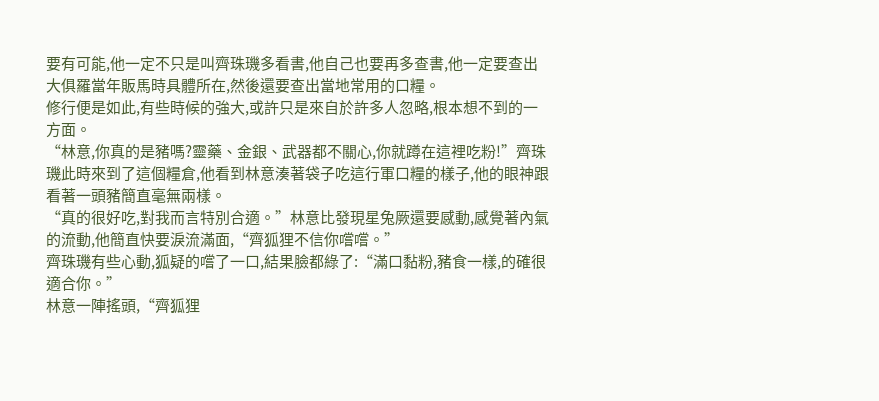要有可能,他一定不只是叫齊珠璣多看書,他自己也要再多查書,他一定要查出大俱羅當年販馬時具體所在,然後還要查出當地常用的口糧。
修行便是如此,有些時候的強大,或許只是來自於許多人忽略,根本想不到的一方面。
“林意,你真的是豬嗎?靈藥、金銀、武器都不關心,你就蹲在這裡吃粉!”齊珠璣此時來到了這個糧倉,他看到林意湊著袋子吃這行軍口糧的樣子,他的眼神跟看著一頭豬簡直毫無兩樣。
“真的很好吃,對我而言特別合適。”林意比發現星兔厥還要感動,感覺著內氣的流動,他簡直快要淚流滿面,“齊狐狸不信你嚐嚐。”
齊珠璣有些心動,狐疑的嚐了一口,結果臉都綠了:“滿口黏粉,豬食一樣,的確很適合你。”
林意一陣搖頭,“齊狐狸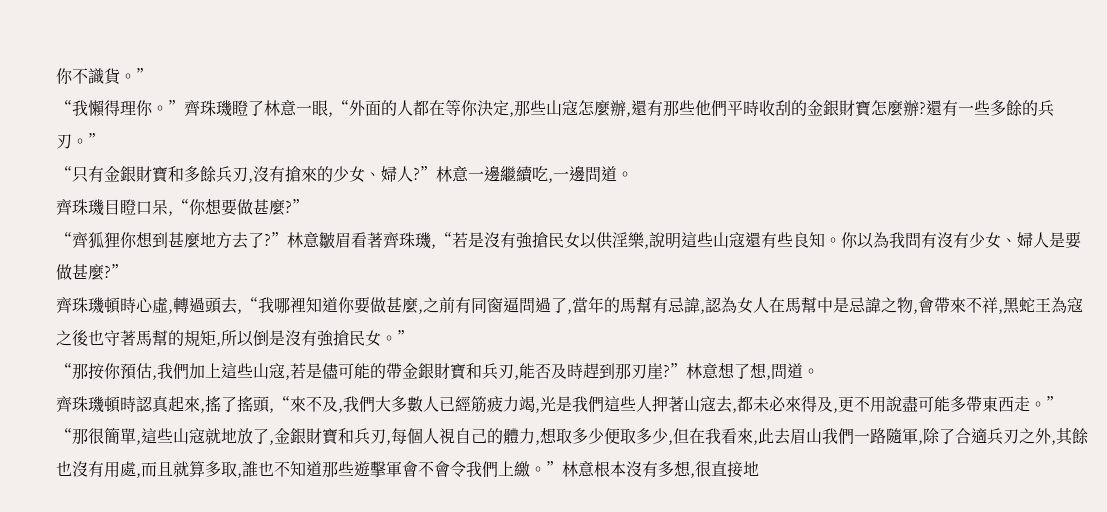你不識貨。”
“我懶得理你。”齊珠璣瞪了林意一眼,“外面的人都在等你決定,那些山寇怎麼辦,還有那些他們平時收刮的金銀財寶怎麼辦?還有一些多餘的兵刃。”
“只有金銀財寶和多餘兵刃,沒有搶來的少女、婦人?”林意一邊繼續吃,一邊問道。
齊珠璣目瞪口呆,“你想要做甚麼?”
“齊狐狸你想到甚麼地方去了?”林意皺眉看著齊珠璣,“若是沒有強搶民女以供淫樂,說明這些山寇還有些良知。你以為我問有沒有少女、婦人是要做甚麼?”
齊珠璣頓時心虛,轉過頭去,“我哪裡知道你要做甚麼,之前有同窗逼問過了,當年的馬幫有忌諱,認為女人在馬幫中是忌諱之物,會帶來不祥,黑蛇王為寇之後也守著馬幫的規矩,所以倒是沒有強搶民女。”
“那按你預估,我們加上這些山寇,若是儘可能的帶金銀財寶和兵刃,能否及時趕到那刃崖?”林意想了想,問道。
齊珠璣頓時認真起來,搖了搖頭,“來不及,我們大多數人已經筋疲力竭,光是我們這些人押著山寇去,都未必來得及,更不用說盡可能多帶東西走。”
“那很簡單,這些山寇就地放了,金銀財寶和兵刃,每個人視自己的體力,想取多少便取多少,但在我看來,此去眉山我們一路隨軍,除了合適兵刃之外,其餘也沒有用處,而且就算多取,誰也不知道那些遊擊軍會不會令我們上繳。”林意根本沒有多想,很直接地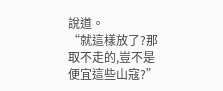說道。
“就這樣放了?那取不走的,豈不是便宜這些山寇?”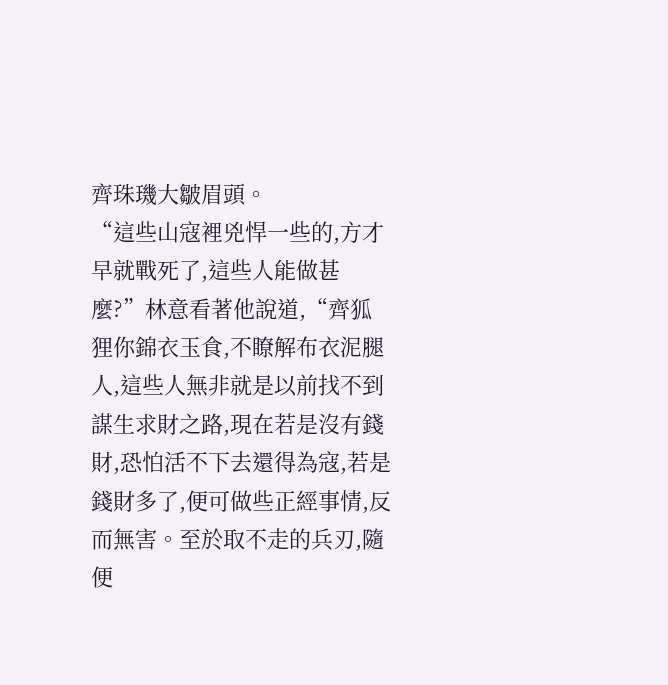齊珠璣大皺眉頭。
“這些山寇裡兇悍一些的,方才早就戰死了,這些人能做甚麼?”林意看著他說道,“齊狐狸你錦衣玉食,不瞭解布衣泥腿人,這些人無非就是以前找不到謀生求財之路,現在若是沒有錢財,恐怕活不下去還得為寇,若是錢財多了,便可做些正經事情,反而無害。至於取不走的兵刃,隨便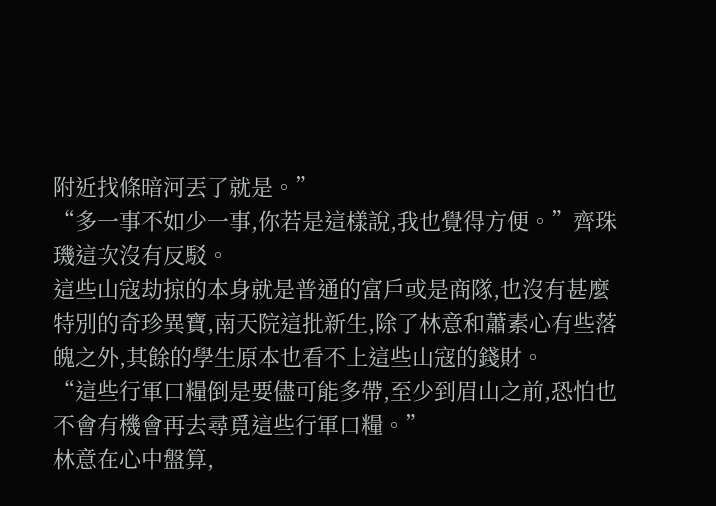附近找條暗河丟了就是。”
“多一事不如少一事,你若是這樣說,我也覺得方便。”齊珠璣這次沒有反駁。
這些山寇劫掠的本身就是普通的富戶或是商隊,也沒有甚麼特別的奇珍異寶,南天院這批新生,除了林意和蕭素心有些落魄之外,其餘的學生原本也看不上這些山寇的錢財。
“這些行軍口糧倒是要儘可能多帶,至少到眉山之前,恐怕也不會有機會再去尋覓這些行軍口糧。”
林意在心中盤算,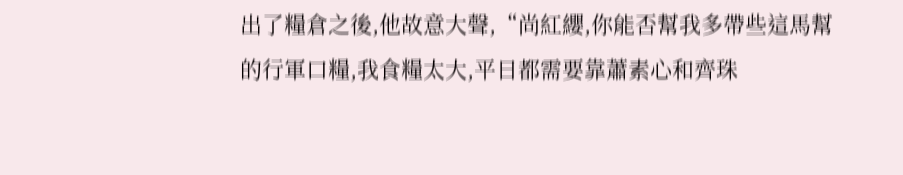出了糧倉之後,他故意大聲,“尚紅纓,你能否幫我多帶些這馬幫的行軍口糧,我食糧太大,平日都需要靠蕭素心和齊珠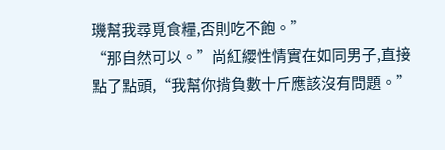璣幫我尋覓食糧,否則吃不飽。”
“那自然可以。”尚紅纓性情實在如同男子,直接點了點頭,“我幫你揹負數十斤應該沒有問題。”